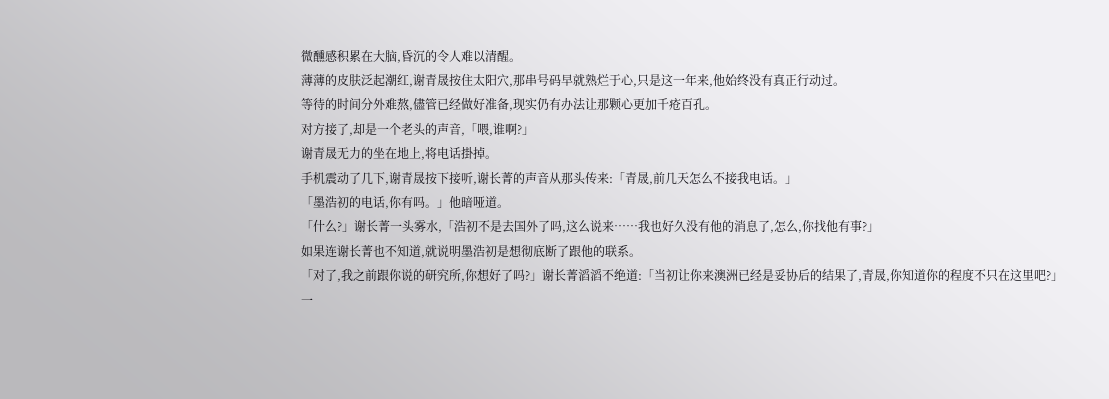微醺感积累在大脑,昏沉的令人难以清醒。
薄薄的皮肤泛起潮红,谢青晟按住太阳穴,那串号码早就熟烂于心,只是这一年来,他始终没有真正行动过。
等待的时间分外难熬,儘管已经做好准备,现实仍有办法让那颗心更加千疮百孔。
对方接了,却是一个老头的声音,「喂,谁啊?」
谢青晟无力的坐在地上,将电话掛掉。
手机震动了几下,谢青晟按下接听,谢长菁的声音从那头传来:「青晟,前几天怎么不接我电话。」
「墨浩初的电话,你有吗。」他暗哑道。
「什么?」谢长菁一头雾水,「浩初不是去国外了吗,这么说来……我也好久没有他的消息了,怎么,你找他有事?」
如果连谢长菁也不知道,就说明墨浩初是想彻底断了跟他的联系。
「对了,我之前跟你说的研究所,你想好了吗?」谢长菁滔滔不绝道:「当初让你来澳洲已经是妥协后的结果了,青晟,你知道你的程度不只在这里吧?」
一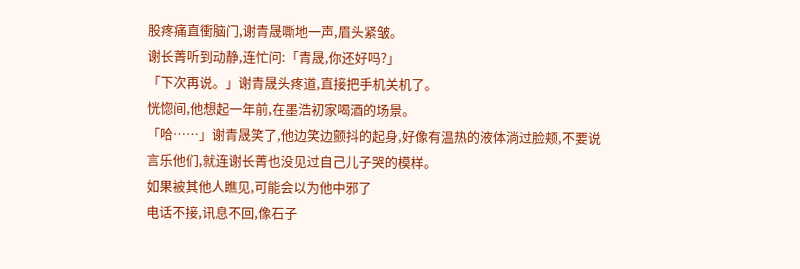股疼痛直衝脑门,谢青晟嘶地一声,眉头紧皱。
谢长菁听到动静,连忙问:「青晟,你还好吗?」
「下次再说。」谢青晟头疼道,直接把手机关机了。
恍惚间,他想起一年前,在墨浩初家喝酒的场景。
「哈……」谢青晟笑了,他边笑边颤抖的起身,好像有温热的液体淌过脸颊,不要说言乐他们,就连谢长菁也没见过自己儿子哭的模样。
如果被其他人瞧见,可能会以为他中邪了
电话不接,讯息不回,像石子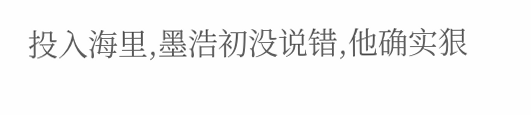投入海里,墨浩初没说错,他确实狠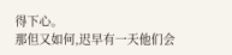得下心。
那但又如何,迟早有一天他们会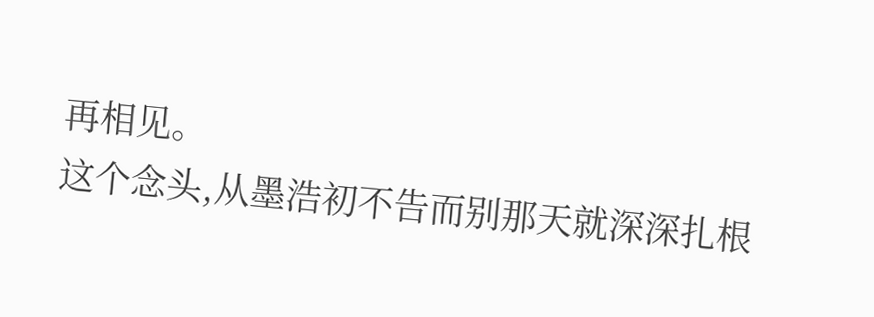再相见。
这个念头,从墨浩初不告而别那天就深深扎根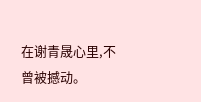在谢青晟心里,不曾被撼动。